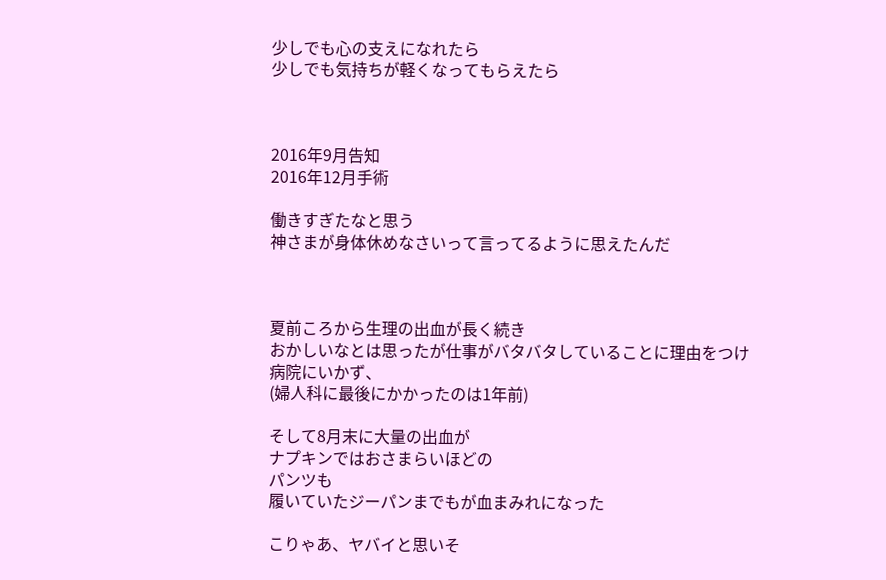少しでも心の支えになれたら
少しでも気持ちが軽くなってもらえたら



2016年9月告知
2016年12月手術

働きすぎたなと思う
神さまが身体休めなさいって言ってるように思えたんだ



夏前ころから生理の出血が長く続き
おかしいなとは思ったが仕事がバタバタしていることに理由をつけ病院にいかず、
(婦人科に最後にかかったのは1年前)

そして8月末に大量の出血が
ナプキンではおさまらいほどの
パンツも
履いていたジーパンまでもが血まみれになった

こりゃあ、ヤバイと思いそ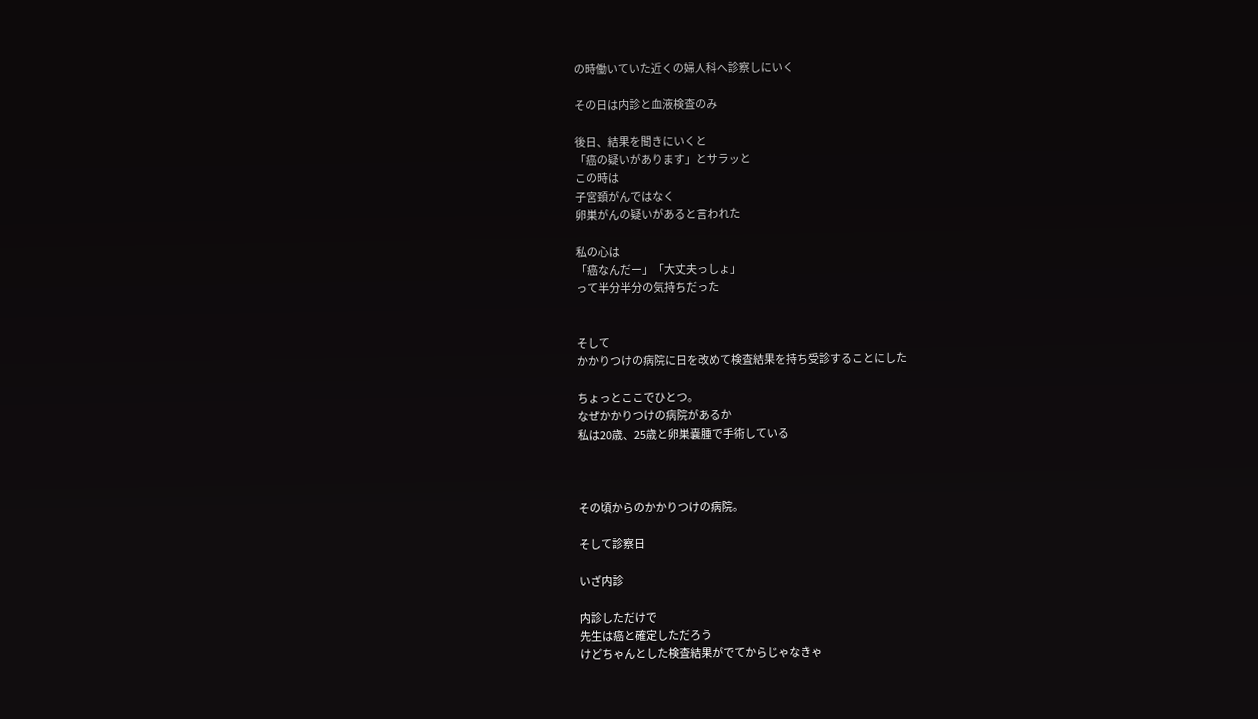の時働いていた近くの婦人科へ診察しにいく

その日は内診と血液検査のみ

後日、結果を聞きにいくと
「癌の疑いがあります」とサラッと
この時は
子宮頚がんではなく
卵巣がんの疑いがあると言われた

私の心は
「癌なんだー」「大丈夫っしょ」
って半分半分の気持ちだった


そして
かかりつけの病院に日を改めて検査結果を持ち受診することにした

ちょっとここでひとつ。
なぜかかりつけの病院があるか
私は20歳、25歳と卵巣嚢腫で手術している



その頃からのかかりつけの病院。

そして診察日

いざ内診

内診しただけで
先生は癌と確定しただろう
けどちゃんとした検査結果がでてからじゃなきゃ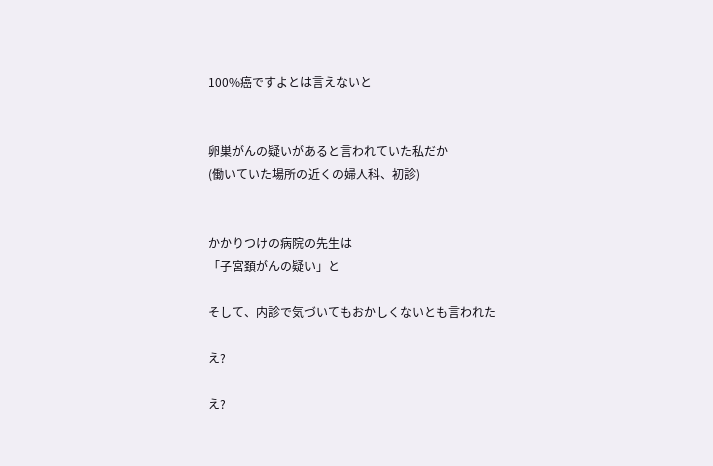100%癌ですよとは言えないと


卵巣がんの疑いがあると言われていた私だか
(働いていた場所の近くの婦人科、初診)


かかりつけの病院の先生は
「子宮頚がんの疑い」と

そして、内診で気づいてもおかしくないとも言われた

え?

え?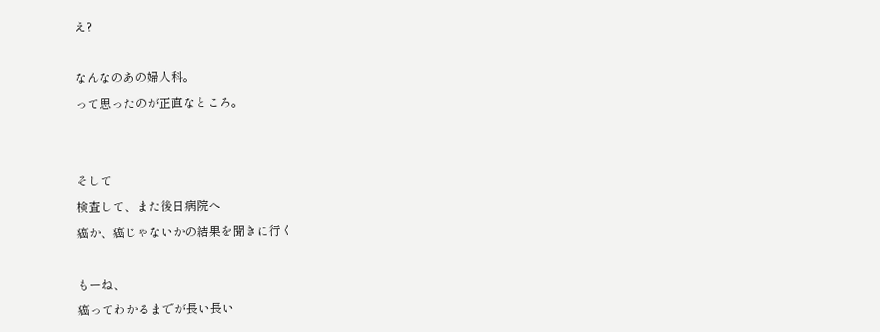え?

なんなのあの婦人科。
って思ったのが正直なところ。


そして
検査して、また後日病院へ
癌か、癌じゃないかの結果を聞きに行く

もーね、
癌ってわかるまでが長い長い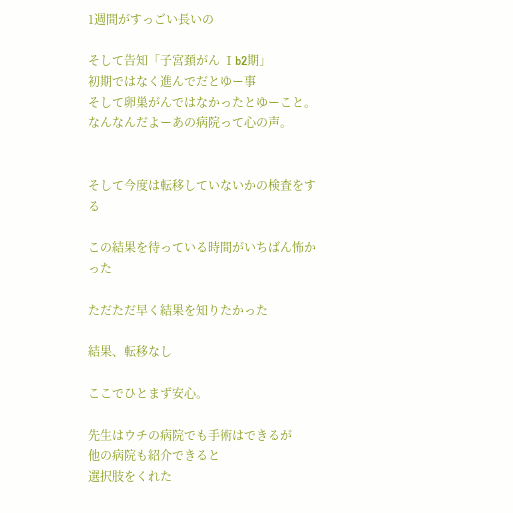1週間がすっごい長いの

そして告知「子宮頚がん Ⅰb2期」
初期ではなく進んでだとゆー事
そして卵巣がんではなかったとゆーこと。
なんなんだよーあの病院って心の声。


そして今度は転移していないかの検査をする

この結果を待っている時間がいちばん怖かった

ただただ早く結果を知りたかった

結果、転移なし

ここでひとまず安心。

先生はウチの病院でも手術はできるが
他の病院も紹介できると
選択肢をくれた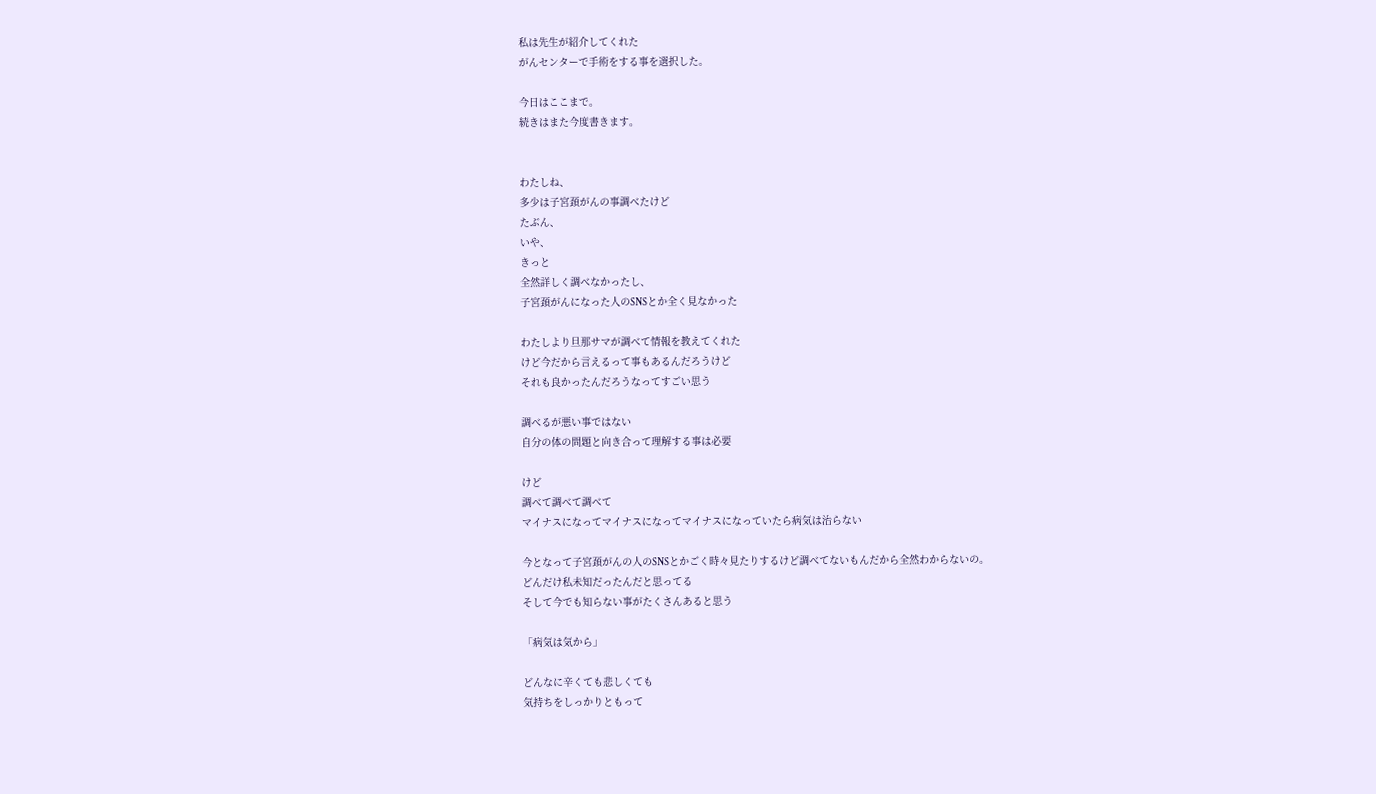私は先生が紹介してくれた
がんセンターで手術をする事を選択した。

今日はここまで。
続きはまた今度書きます。


わたしね、
多少は子宮頚がんの事調べたけど
たぶん、
いや、
きっと
全然詳しく調べなかったし、
子宮頚がんになった人のSNSとか全く見なかった

わたしより旦那サマが調べて情報を教えてくれた
けど今だから言えるって事もあるんだろうけど
それも良かったんだろうなってすごい思う

調べるが悪い事ではない
自分の体の問題と向き合って理解する事は必要

けど
調べて調べて調べて
マイナスになってマイナスになってマイナスになっていたら病気は治らない

今となって子宮頚がんの人のSNSとかごく時々見たりするけど調べてないもんだから全然わからないの。
どんだけ私未知だったんだと思ってる
そして今でも知らない事がたくさんあると思う

「病気は気から」

どんなに辛くても悲しくても
気持ちをしっかりともって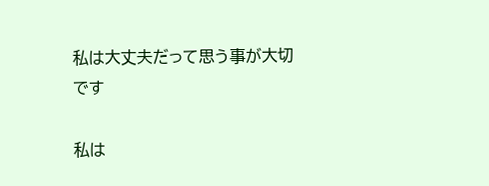私は大丈夫だって思う事が大切です

私は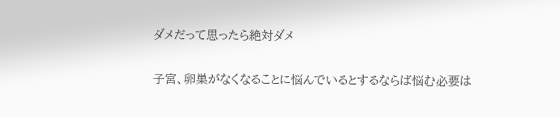ダメだって思ったら絶対ダメ

子宮、卵巣がなくなることに悩んでいるとするならば悩む必要は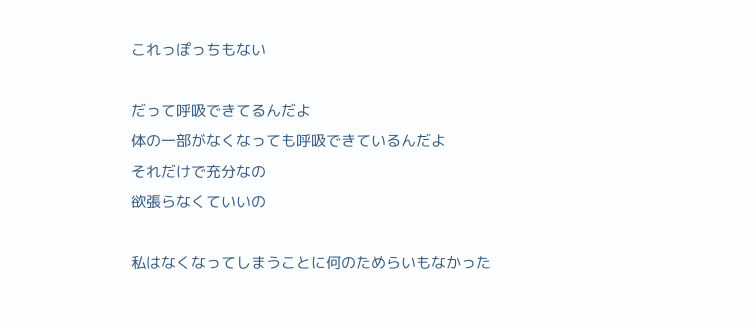これっぽっちもない

だって呼吸できてるんだよ
体の一部がなくなっても呼吸できているんだよ
それだけで充分なの
欲張らなくていいの

私はなくなってしまうことに何のためらいもなかった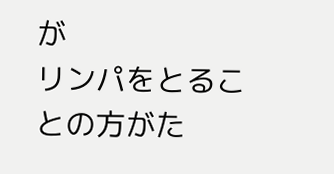が
リンパをとることの方がた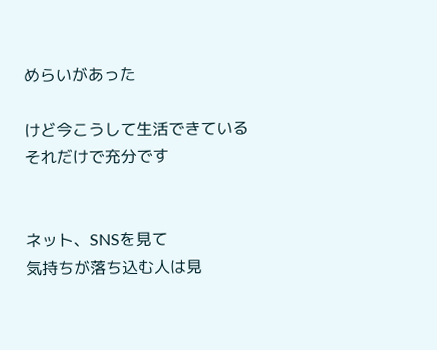めらいがあった

けど今こうして生活できている
それだけで充分です


ネット、SNSを見て
気持ちが落ち込む人は見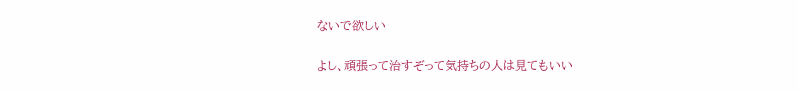ないで欲しい

よし、頑張って治すぞって気持ちの人は見てもいい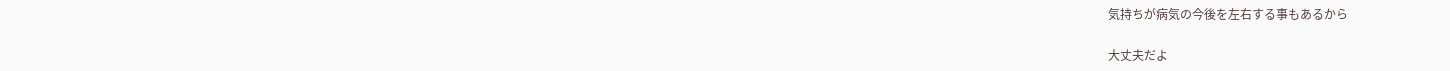気持ちが病気の今後を左右する事もあるから

大丈夫だよ